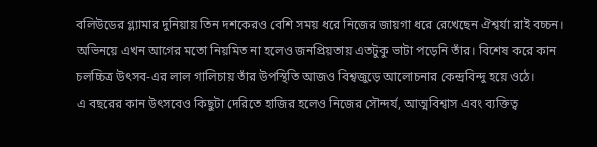বলিউডের গ্ল্যামার দুনিয়ায় তিন দশকেরও বেশি সময় ধরে নিজের জায়গা ধরে রেখেছেন ঐশ্বর্যা রাই বচ্চন। অভিনয়ে এখন আগের মতো নিয়মিত না হলেও জনপ্রিয়তায় এতটুকু ভাটা পড়েনি তাঁর। বিশেষ করে কান চলচ্চিত্র উৎসব-এর লাল গালিচায় তাঁর উপস্থিতি আজও বিশ্বজুড়ে আলোচনার কেন্দ্রবিন্দু হয়ে ওঠে।
এ বছরের কান উৎসবেও কিছুটা দেরিতে হাজির হলেও নিজের সৌন্দর্য, আত্মবিশ্বাস এবং ব্যক্তিত্ব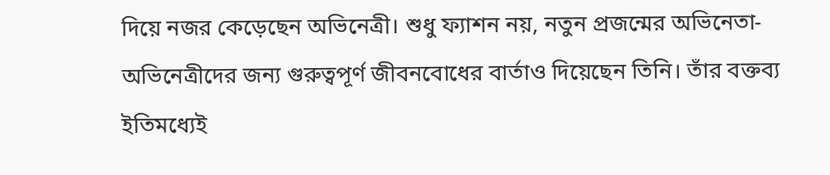দিয়ে নজর কেড়েছেন অভিনেত্রী। শুধু ফ্যাশন নয়, নতুন প্রজন্মের অভিনেতা-অভিনেত্রীদের জন্য গুরুত্বপূর্ণ জীবনবোধের বার্তাও দিয়েছেন তিনি। তাঁর বক্তব্য ইতিমধ্যেই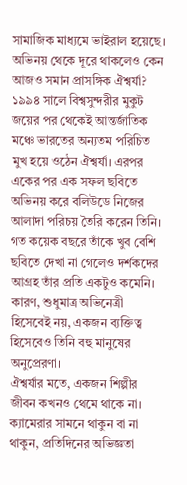সামাজিক মাধ্যমে ভাইরাল হয়েছে।
অভিনয় থেকে দূরে থাকলেও কেন আজও সমান প্রাসঙ্গিক ঐশ্বর্যা?
১৯৯৪ সালে বিশ্বসুন্দরীর মুকুট জয়ের পর থেকেই আন্তর্জাতিক মঞ্চে ভারতের অন্যতম পরিচিত মুখ হয়ে ওঠেন ঐশ্বর্যা। এরপর একের পর এক সফল ছবিতে অভিনয় করে বলিউডে নিজের আলাদা পরিচয় তৈরি করেন তিনি।
গত কয়েক বছরে তাঁকে খুব বেশি ছবিতে দেখা না গেলেও দর্শকদের আগ্রহ তাঁর প্রতি একটুও কমেনি। কারণ, শুধুমাত্র অভিনেত্রী হিসেবেই নয়, একজন ব্যক্তিত্ব হিসেবেও তিনি বহু মানুষের অনুপ্রেরণা।
ঐশ্বর্যার মতে, একজন শিল্পীর জীবন কখনও থেমে থাকে না। ক্যামেরার সামনে থাকুন বা না থাকুন, প্রতিদিনের অভিজ্ঞতা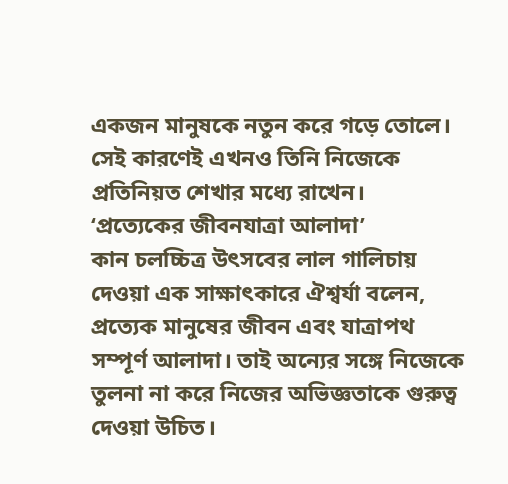একজন মানুষকে নতুন করে গড়ে তোলে। সেই কারণেই এখনও তিনি নিজেকে প্রতিনিয়ত শেখার মধ্যে রাখেন।
‘প্রত্যেকের জীবনযাত্রা আলাদা’
কান চলচ্চিত্র উৎসবের লাল গালিচায় দেওয়া এক সাক্ষাৎকারে ঐশ্বর্যা বলেন, প্রত্যেক মানুষের জীবন এবং যাত্রাপথ সম্পূর্ণ আলাদা। তাই অন্যের সঙ্গে নিজেকে তুলনা না করে নিজের অভিজ্ঞতাকে গুরুত্ব দেওয়া উচিত।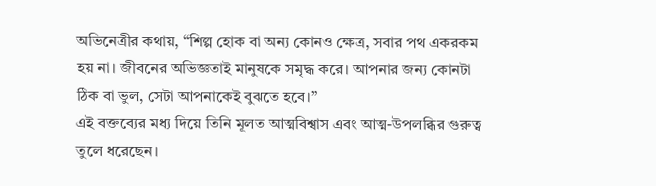অভিনেত্রীর কথায়, “শিল্প হোক বা অন্য কোনও ক্ষেত্র, সবার পথ একরকম হয় না। জীবনের অভিজ্ঞতাই মানুষকে সমৃদ্ধ করে। আপনার জন্য কোনটা ঠিক বা ভুল, সেটা আপনাকেই বুঝতে হবে।”
এই বক্তব্যের মধ্য দিয়ে তিনি মূলত আত্মবিশ্বাস এবং আত্ম-উপলব্ধির গুরুত্ব তুলে ধরেছেন।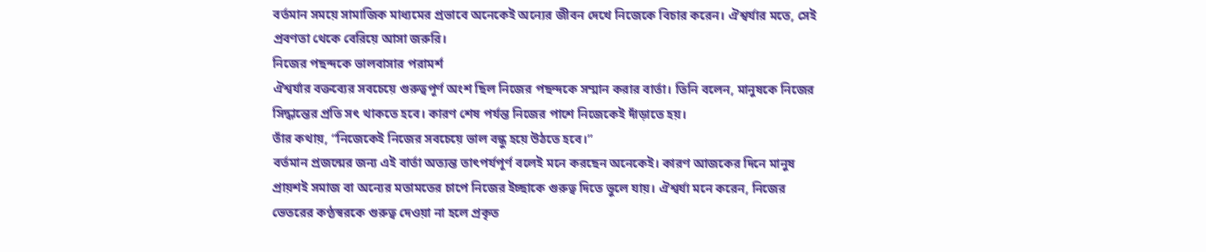বর্তমান সময়ে সামাজিক মাধ্যমের প্রভাবে অনেকেই অন্যের জীবন দেখে নিজেকে বিচার করেন। ঐশ্বর্যার মতে, সেই প্রবণতা থেকে বেরিয়ে আসা জরুরি।
নিজের পছন্দকে ভালবাসার পরামর্শ
ঐশ্বর্যার বক্তব্যের সবচেয়ে গুরুত্বপূর্ণ অংশ ছিল নিজের পছন্দকে সম্মান করার বার্তা। তিনি বলেন, মানুষকে নিজের সিদ্ধান্তের প্রতি সৎ থাকতে হবে। কারণ শেষ পর্যন্ত নিজের পাশে নিজেকেই দাঁড়াতে হয়।
তাঁর কথায়, “নিজেকেই নিজের সবচেয়ে ভাল বন্ধু হয়ে উঠতে হবে।”
বর্তমান প্রজন্মের জন্য এই বার্তা অত্যন্ত তাৎপর্যপূর্ণ বলেই মনে করছেন অনেকেই। কারণ আজকের দিনে মানুষ প্রায়শই সমাজ বা অন্যের মতামতের চাপে নিজের ইচ্ছাকে গুরুত্ব দিতে ভুলে যায়। ঐশ্বর্যা মনে করেন, নিজের ভেতরের কণ্ঠস্বরকে গুরুত্ব দেওয়া না হলে প্রকৃত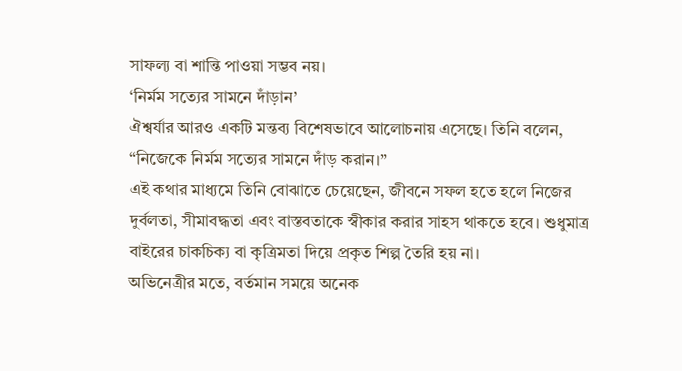সাফল্য বা শান্তি পাওয়া সম্ভব নয়।
‘নির্মম সত্যের সামনে দাঁড়ান’
ঐশ্বর্যার আরও একটি মন্তব্য বিশেষভাবে আলোচনায় এসেছে। তিনি বলেন, “নিজেকে নির্মম সত্যের সামনে দাঁড় করান।”
এই কথার মাধ্যমে তিনি বোঝাতে চেয়েছেন, জীবনে সফল হতে হলে নিজের দুর্বলতা, সীমাবদ্ধতা এবং বাস্তবতাকে স্বীকার করার সাহস থাকতে হবে। শুধুমাত্র বাইরের চাকচিক্য বা কৃত্রিমতা দিয়ে প্রকৃত শিল্প তৈরি হয় না।
অভিনেত্রীর মতে, বর্তমান সময়ে অনেক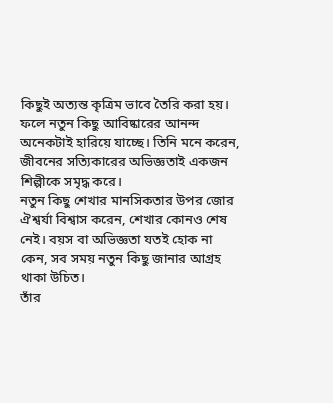কিছুই অত্যন্ত কৃত্রিম ভাবে তৈরি করা হয়। ফলে নতুন কিছু আবিষ্কারের আনন্দ অনেকটাই হারিয়ে যাচ্ছে। তিনি মনে করেন, জীবনের সত্যিকারের অভিজ্ঞতাই একজন শিল্পীকে সমৃদ্ধ করে।
নতুন কিছু শেখার মানসিকতার উপর জোর
ঐশ্বর্যা বিশ্বাস করেন, শেখার কোনও শেষ নেই। বয়স বা অভিজ্ঞতা যতই হোক না কেন, সব সময় নতুন কিছু জানার আগ্রহ থাকা উচিত।
তাঁর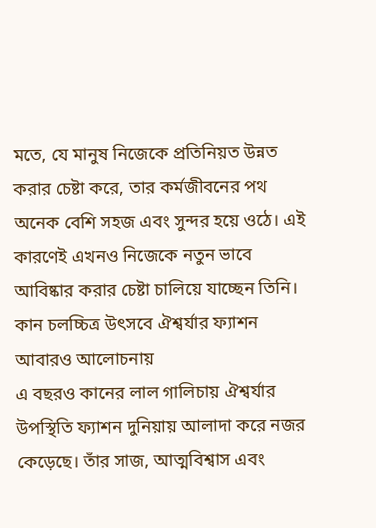মতে, যে মানুষ নিজেকে প্রতিনিয়ত উন্নত করার চেষ্টা করে, তার কর্মজীবনের পথ অনেক বেশি সহজ এবং সুন্দর হয়ে ওঠে। এই কারণেই এখনও নিজেকে নতুন ভাবে আবিষ্কার করার চেষ্টা চালিয়ে যাচ্ছেন তিনি।
কান চলচ্চিত্র উৎসবে ঐশ্বর্যার ফ্যাশন আবারও আলোচনায়
এ বছরও কানের লাল গালিচায় ঐশ্বর্যার উপস্থিতি ফ্যাশন দুনিয়ায় আলাদা করে নজর কেড়েছে। তাঁর সাজ, আত্মবিশ্বাস এবং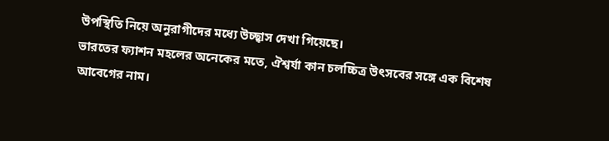উপস্থিতি নিয়ে অনুরাগীদের মধ্যে উচ্ছ্বাস দেখা গিয়েছে।
ভারতের ফ্যাশন মহলের অনেকের মতে, ঐশ্বর্যা কান চলচ্চিত্র উৎসবের সঙ্গে এক বিশেষ আবেগের নাম।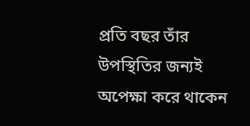প্রতি বছর তাঁর উপস্থিতির জন্যই অপেক্ষা করে থাকেন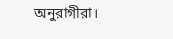অনুরাগীরা।